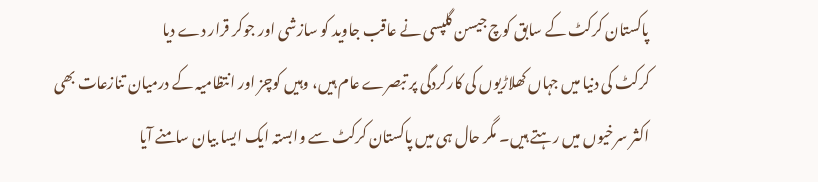پاکستان کرکٹ کے سابق کوچ جیسن گلپسی نے عاقب جاوید کو سازشی اور جوکر قرار دے دیا
کرکٹ کی دنیا میں جہاں کھلاڑیوں کی کارکردگی پر تبصرے عام ہیں، وہیں کوچز اور انتظامیہ کے درمیان تنازعات بھی اکثر سرخیوں میں رہتے ہیں۔ مگر حال ہی میں پاکستان کرکٹ سے وابستہ ایک ایسا بیان سامنے آیا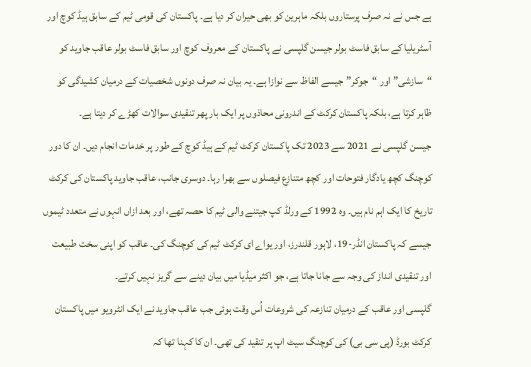ہے جس نے نہ صرف پرستاروں بلکہ ماہرین کو بھی حیران کر دیا ہے۔ پاکستان کی قومی ٹیم کے سابق ہیڈ کوچ اور آسٹریلیا کے سابق فاسٹ بولر جیسن گلپسی نے پاکستان کے معروف کوچ اور سابق فاسٹ بولر عاقب جاوید کو “سازشی” اور “جوکر” جیسے الفاظ سے نوازا ہے۔ یہ بیان نہ صرف دونوں شخصیات کے درمیان کشیدگی کو ظاہر کرتا ہے، بلکہ پاکستان کرکٹ کے اندرونی محاذوں پر ایک بار پھر تنقیدی سوالات کھڑے کر دیتا ہے۔
جیسن گلپسی نے 2021 سے 2023 تک پاکستان کرکٹ ٹیم کے ہیڈ کوچ کے طور پر خدمات انجام دیں۔ ان کا دور کوچنگ کچھ یادگار فتوحات اور کچھ متنازع فیصلوں سے بھرا رہا۔ دوسری جانب، عاقب جاوید پاکستان کی کرکٹ تاریخ کا ایک اہم نام ہیں۔ وہ 1992 کے ورلڈ کپ جیتنے والی ٹیم کا حصہ تھے، اور بعد ازاں انہوں نے متعدد ٹیموں جیسے کہ پاکستان انڈر-19، لاہور قلندرز، اور یواے ای کرکٹ ٹیم کی کوچنگ کی۔ عاقب کو اپنی سخت طبیعت اور تنقیدی انداز کی وجہ سے جانا جاتا ہے، جو اکثر میڈیا میں بیان دینے سے گریز نہیں کرتے۔
گلپسی اور عاقب کے درمیان تنازعہ کی شروعات اُس وقت ہوئی جب عاقب جاوید نے ایک انٹرویو میں پاکستان کرکٹ بورڈ (پی سی بی) کی کوچنگ سیٹ اپ پر تنقید کی تھی۔ ان کا کہنا تھا کہ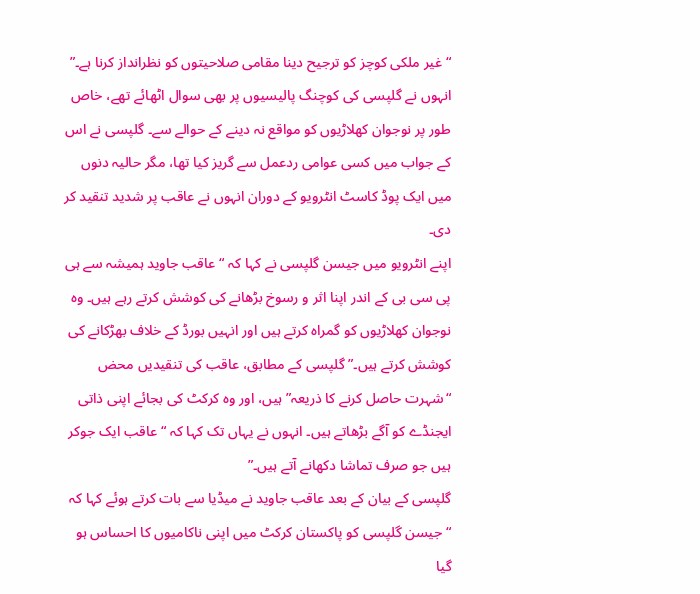“غیر ملکی کوچز کو ترجیح دینا مقامی صلاحیتوں کو نظرانداز کرنا ہے۔” انہوں نے گلپسی کی کوچنگ پالیسیوں پر بھی سوال اٹھائے تھے، خاص طور پر نوجوان کھلاڑیوں کو مواقع نہ دینے کے حوالے سے۔ گلپسی نے اس کے جواب میں کسی عوامی ردعمل سے گریز کیا تھا، مگر حالیہ دنوں میں ایک پوڈ کاسٹ انٹرویو کے دوران انہوں نے عاقب پر شدید تنقید کر دی۔
اپنے انٹرویو میں جیسن گلپسی نے کہا کہ “عاقب جاوید ہمیشہ سے ہی پی سی بی کے اندر اپنا اثر و رسوخ بڑھانے کی کوشش کرتے رہے ہیں۔ وہ نوجوان کھلاڑیوں کو گمراہ کرتے ہیں اور انہیں بورڈ کے خلاف بھڑکانے کی کوشش کرتے ہیں۔” گلپسی کے مطابق، عاقب کی تنقیدیں محض “شہرت حاصل کرنے کا ذریعہ” ہیں، اور وہ کرکٹ کی بجائے اپنی ذاتی ایجنڈے کو آگے بڑھاتے ہیں۔ انہوں نے یہاں تک کہا کہ “عاقب ایک جوکر ہیں جو صرف تماشا دکھانے آتے ہیں۔”
گلپسی کے بیان کے بعد عاقب جاوید نے میڈیا سے بات کرتے ہوئے کہا کہ “جیسن گلپسی کو پاکستان کرکٹ میں اپنی ناکامیوں کا احساس ہو گیا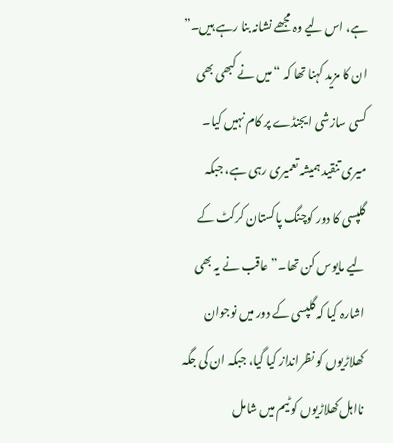ہے، اس لیے وہ مجھے نشانہ بنا رہے ہیں۔” ان کا مزید کہنا تھا کہ “میں نے کبھی بھی کسی سازشی ایجنڈے پر کام نہیں کیا۔ میری تنقید ہمیشہ تعمیری رہی ہے، جبکہ گلپسی کا دور کوچنگ پاکستان کرکٹ کے لیے مایوس کن تھا۔” عاقب نے یہ بھی اشارہ کیا کہ گلپسی کے دور میں نوجوان کھلاڑیوں کو نظرانداز کیا گیا، جبکہ ان کی جگہ نااہل کھلاڑیوں کو ٹیم میں شامل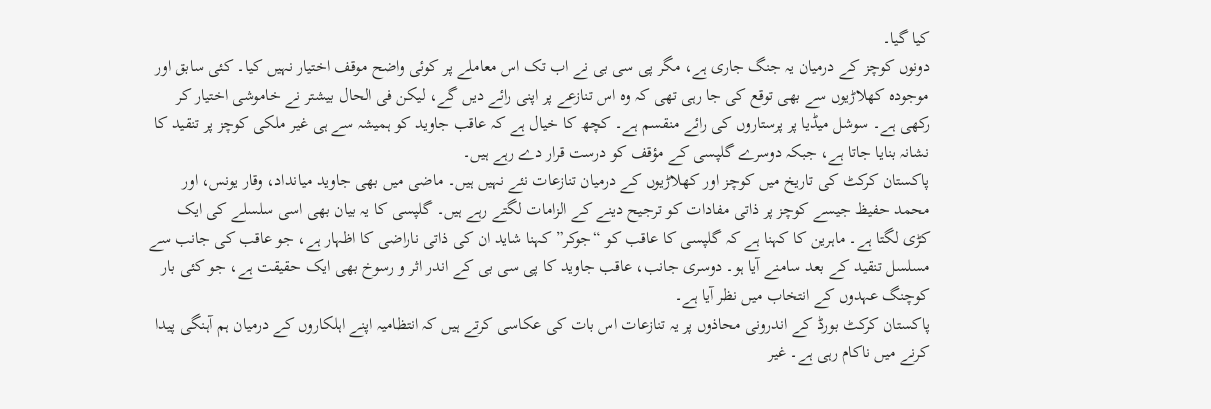کیا گیا۔
دونوں کوچز کے درمیان یہ جنگ جاری ہے، مگر پی سی بی نے اب تک اس معاملے پر کوئی واضح موقف اختیار نہیں کیا۔ کئی سابق اور موجودہ کھلاڑیوں سے بھی توقع کی جا رہی تھی کہ وہ اس تنازعے پر اپنی رائے دیں گے، لیکن فی الحال بیشتر نے خاموشی اختیار کر رکھی ہے۔ سوشل میڈیا پر پرستاروں کی رائے منقسم ہے۔ کچھ کا خیال ہے کہ عاقب جاوید کو ہمیشہ سے ہی غیر ملکی کوچز پر تنقید کا نشانہ بنایا جاتا ہے، جبکہ دوسرے گلپسی کے مؤقف کو درست قرار دے رہے ہیں۔
پاکستان کرکٹ کی تاریخ میں کوچز اور کھلاڑیوں کے درمیان تنازعات نئے نہیں ہیں۔ ماضی میں بھی جاوید میانداد، وقار یونس، اور محمد حفیظ جیسے کوچز پر ذاتی مفادات کو ترجیح دینے کے الزامات لگتے رہے ہیں۔ گلپسی کا یہ بیان بھی اسی سلسلے کی ایک کڑی لگتا ہے۔ ماہرین کا کہنا ہے کہ گلپسی کا عاقب کو “جوکر” کہنا شاید ان کی ذاتی ناراضی کا اظہار ہے، جو عاقب کی جانب سے مسلسل تنقید کے بعد سامنے آیا ہو۔ دوسری جانب، عاقب جاوید کا پی سی بی کے اندر اثر و رسوخ بھی ایک حقیقت ہے، جو کئی بار کوچنگ عہدوں کے انتخاب میں نظر آیا ہے۔
پاکستان کرکٹ بورڈ کے اندرونی محاذوں پر یہ تنازعات اس بات کی عکاسی کرتے ہیں کہ انتظامیہ اپنے اہلکاروں کے درمیان ہم آہنگی پیدا کرنے میں ناکام رہی ہے۔ غیر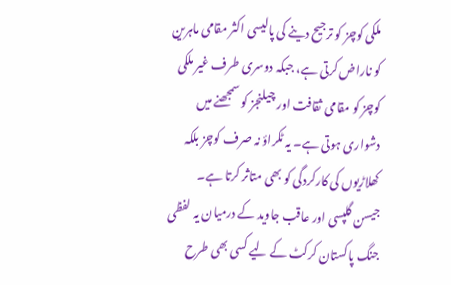ملکی کوچز کو ترجیح دینے کی پالیسی اکثر مقامی ماہرین کو ناراض کرتی ہے، جبکہ دوسری طرف غیر ملکی کوچز کو مقامی ثقافت اور چیلنجز کو سمجھنے میں دشواری ہوتی ہے۔ یہ ٹکراؤ نہ صرف کوچز بلکہ کھلاڑیوں کی کارکردگی کو بھی متاثر کرتا ہے۔
جیسن گلپسی اور عاقب جاوید کے درمیان یہ لفظی جنگ پاکستان کرکٹ کے لیے کسی بھی طرح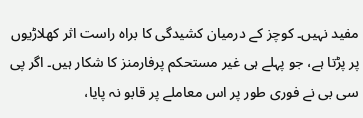مفید نہیں۔ کوچز کے درمیان کشیدگی کا براہ راست اثر کھلاڑیوں پر پڑتا ہے، جو پہلے ہی غیر مستحکم پرفارمنز کا شکار ہیں۔ اگر پی سی بی نے فوری طور پر اس معاملے پر قابو نہ پایا،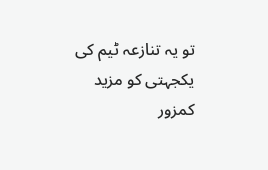تو یہ تنازعہ ٹیم کی یکجہتی کو مزید کمزور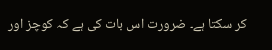کر سکتا ہے۔ ضرورت اس بات کی ہے کہ کوچز اور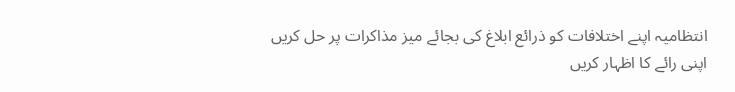انتظامیہ اپنے اختلافات کو ذرائع ابلاغ کی بجائے میز مذاکرات پر حل کریں
اپنی رائے کا اظہار کریں